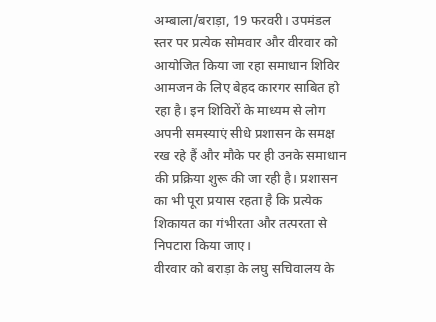अम्बाला/बराड़ा, 19 फरवरी। उपमंडल स्तर पर प्रत्येक सोमवार और वीरवार को आयोजित किया जा रहा समाधान शिविर आमजन के लिए बेहद कारगर साबित हो रहा है। इन शिविरों के माध्यम से लोग अपनी समस्याएं सीधे प्रशासन के समक्ष रख रहे हैं और मौके पर ही उनके समाधान की प्रक्रिया शुरू की जा रही है। प्रशासन का भी पूरा प्रयास रहता है कि प्रत्येक शिकायत का गंभीरता और तत्परता से निपटारा किया जाए।
वीरवार को बराड़ा के लघु सचिवालय के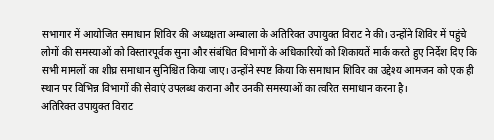सभागार में आयोजित समाधान शिविर की अध्यक्षता अम्बाला के अतिरिक्त उपायुक्त विराट ने की। उन्होंने शिविर में पहुंचे लोगों की समस्याओं को विस्तारपूर्वक सुना और संबंधित विभागों के अधिकारियों को शिकायतें मार्क करते हुए निर्देश दिए कि सभी मामलों का शीघ्र समाधान सुनिश्चित किया जाए। उन्होंने स्पष्ट किया कि समाधान शिविर का उद्देश्य आमजन को एक ही स्थान पर विभिन्न विभागों की सेवाएं उपलब्ध कराना और उनकी समस्याओं का त्वरित समाधान करना है।
अतिरिक्त उपायुक्त विराट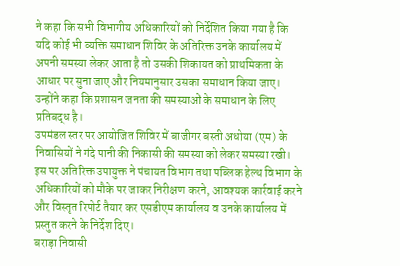ने कहा कि सभी विभागीय अधिकारियों को निर्देशित किया गया है कि यदि कोई भी व्यक्ति समाधान शिविर के अतिरिक्त उनके कार्यालय में अपनी समस्या लेकर आता है तो उसकी शिकायत को प्राथमिकता के आधार पर सुना जाए और नियमानुसार उसका समाधान किया जाए। उन्होंने कहा कि प्रशासन जनता की समस्याओं के समाधान के लिए प्रतिबद्ध है।
उपमंडल स्तर पर आयोजित शिविर में बाजीगर बस्ती अधोया (एम) के निवासियों ने गंदे पानी की निकासी की समस्या को लेकर समस्या रखी। इस पर अतिरिक्त उपायुक्त ने पंचायत विभाग तथा पब्लिक हेल्थ विभाग के अधिकारियों को मौके पर जाकर निरीक्षण करने, आवश्यक कार्रवाई करने और विस्तृत रिपोर्ट तैयार कर एसडीएम कार्यालय व उनके कार्यालय में प्रस्तुत करने के निर्देश दिए।
बराड़ा निवासी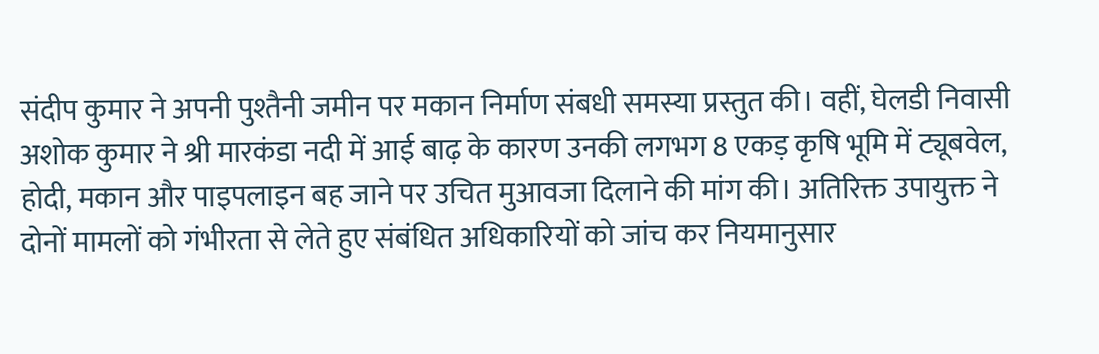संदीप कुमार ने अपनी पुश्तैनी जमीन पर मकान निर्माण संबधी समस्या प्रस्तुत की। वहीं, घेलडी निवासी अशोक कुमार ने श्री मारकंडा नदी में आई बाढ़ के कारण उनकी लगभग 8 एकड़ कृषि भूमि में ट्यूबवेल, होदी, मकान और पाइपलाइन बह जाने पर उचित मुआवजा दिलाने की मांग की। अतिरिक्त उपायुक्त ने दोनों मामलों को गंभीरता से लेते हुए संबंधित अधिकारियों को जांच कर नियमानुसार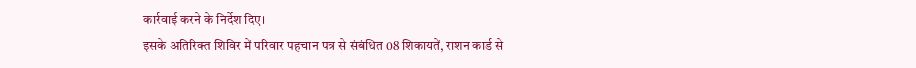कार्रवाई करने के निर्देश दिए।
इसके अतिरिक्त शिविर में परिवार पहचान पत्र से संबंधित 08 शिकायतें, राशन कार्ड से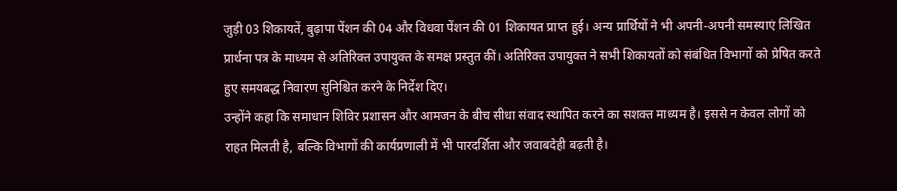जुड़ी 03 शिकायतें, बुढ़ापा पेंशन की 04 और विधवा पेंशन की 01 शिकायत प्राप्त हुई। अन्य प्रार्थियों ने भी अपनी-अपनी समस्याएं लिखित प्रार्थना पत्र के माध्यम से अतिरिक्त उपायुक्त के समक्ष प्रस्तुत कीं। अतिरिक्त उपायुक्त ने सभी शिकायतों को संबंधित विभागों को प्रेषित करते हुए समयबद्ध निवारण सुनिश्चित करने के निर्देश दिए।
उन्होंने कहा कि समाधान शिविर प्रशासन और आमजन के बीच सीधा संवाद स्थापित करने का सशक्त माध्यम है। इससे न केवल लोगों को राहत मिलती है, बल्कि विभागों की कार्यप्रणाली में भी पारदर्शिता और जवाबदेही बढ़ती है।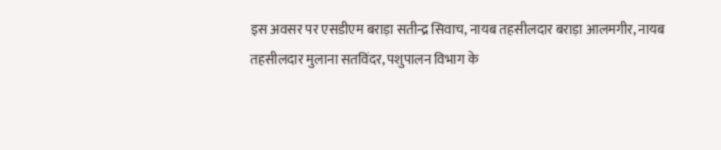इस अवसर पर एसडीएम बराड़ा सतीन्द्र सिवाच, नायब तहसीलदार बराड़ा आलमगीर, नायब तहसीलदार मुलाना सतविंदर, पशुपालन विभाग के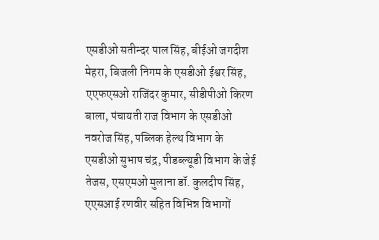एसडीओ सतीन्दर पाल सिंह, बीईओ जगदीश मेहरा, बिजली निगम के एसडीओ ईश्वर सिंह, एएफएसओ राजिंदर कुमार, सीडीपीओ किरण बाला, पंचायती राज विभाग के एसडीओ नवरोज सिंह, पब्लिक हेल्थ विभाग के एसडीओ सुभाष चंद्र, पीडब्ल्यूडी विभाग के जेई तेजस, एसएमओ मुलाना डॉ. कुलदीप सिंह, एएसआई रणवीर सहित विभिन्न विभागों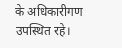के अधिकारीगण उपस्थित रहे।